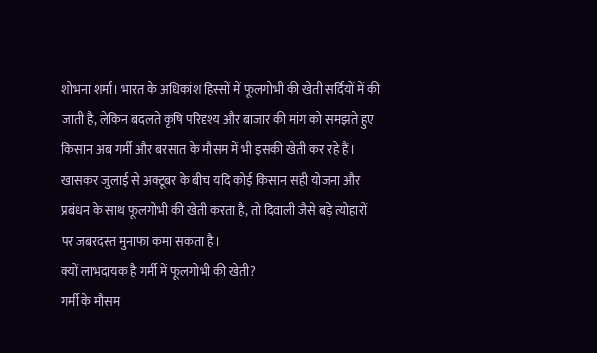शोभना शर्मा। भारत के अधिकांश हिस्सों में फूलगोभी की खेती सर्दियों में की जाती है, लेकिन बदलते कृषि परिदृश्य और बाजार की मांग को समझते हुए किसान अब गर्मी और बरसात के मौसम में भी इसकी खेती कर रहे हैं। खासकर जुलाई से अक्टूबर के बीच यदि कोई किसान सही योजना और प्रबंधन के साथ फूलगोभी की खेती करता है, तो दिवाली जैसे बड़े त्योहारों पर जबरदस्त मुनाफा कमा सकता है।
क्यों लाभदायक है गर्मी में फूलगोभी की खेती?
गर्मी के मौसम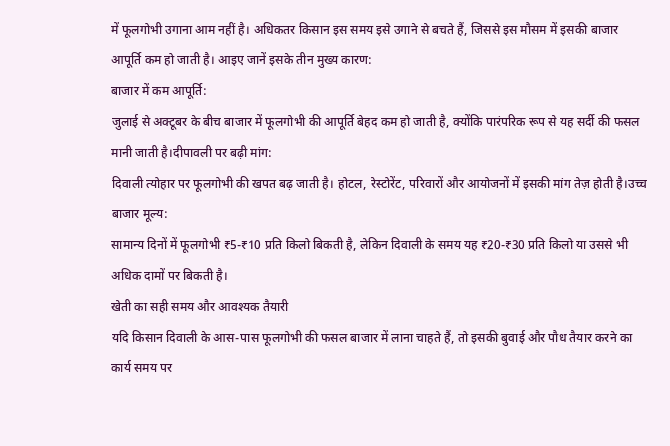में फूलगोभी उगाना आम नहीं है। अधिकतर किसान इस समय इसे उगाने से बचते हैं, जिससे इस मौसम में इसकी बाजार आपूर्ति कम हो जाती है। आइए जानें इसके तीन मुख्य कारण:
बाजार में कम आपूर्ति:
जुलाई से अक्टूबर के बीच बाजार में फूलगोभी की आपूर्ति बेहद कम हो जाती है, क्योंकि पारंपरिक रूप से यह सर्दी की फसल मानी जाती है।दीपावली पर बढ़ी मांग:
दिवाली त्योहार पर फूलगोभी की खपत बढ़ जाती है। होटल, रेस्टोरेंट, परिवारों और आयोजनों में इसकी मांग तेज़ होती है।उच्च बाजार मूल्य:
सामान्य दिनों में फूलगोभी ₹5-₹10 प्रति किलो बिकती है, लेकिन दिवाली के समय यह ₹20-₹30 प्रति किलो या उससे भी अधिक दामों पर बिकती है।
खेती का सही समय और आवश्यक तैयारी
यदि किसान दिवाली के आस-पास फूलगोभी की फसल बाजार में लाना चाहते हैं, तो इसकी बुवाई और पौध तैयार करने का कार्य समय पर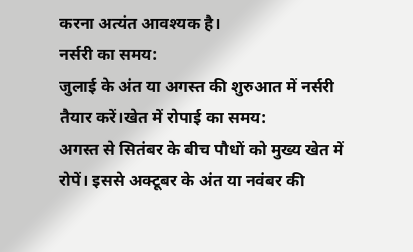करना अत्यंत आवश्यक है।
नर्सरी का समय:
जुलाई के अंत या अगस्त की शुरुआत में नर्सरी तैयार करें।खेत में रोपाई का समय:
अगस्त से सितंबर के बीच पौधों को मुख्य खेत में रोपें। इससे अक्टूबर के अंत या नवंबर की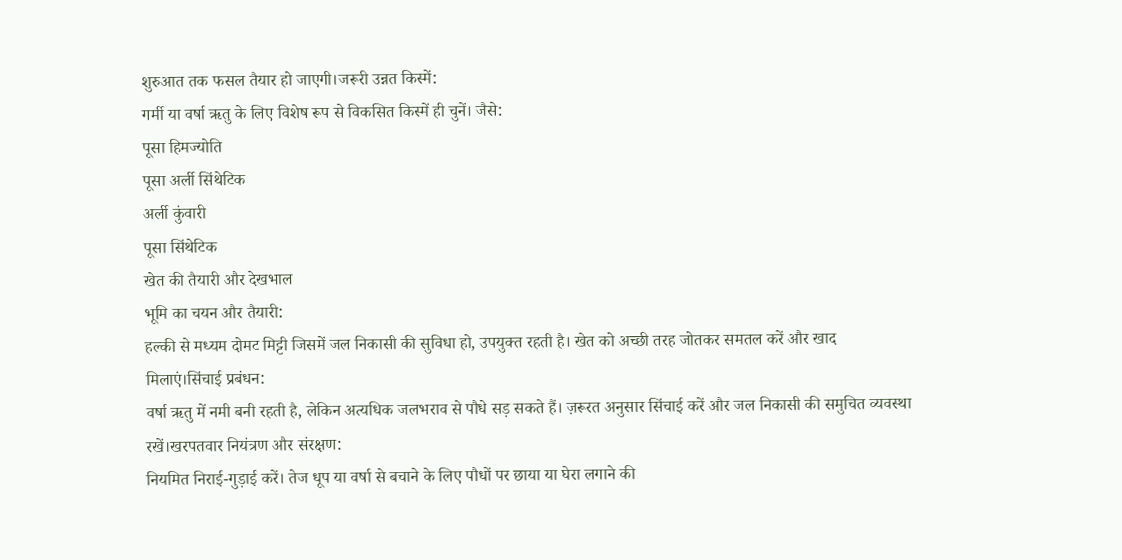शुरुआत तक फसल तैयार हो जाएगी।जरूरी उन्नत किस्में:
गर्मी या वर्षा ऋतु के लिए विशेष रूप से विकसित किस्में ही चुनें। जैसे:
पूसा हिमज्योति
पूसा अर्ली सिंथेटिक
अर्ली कुंवारी
पूसा सिंथेटिक
खेत की तैयारी और देखभाल
भूमि का चयन और तैयारी:
हल्की से मध्यम दोमट मिट्टी जिसमें जल निकासी की सुविधा हो, उपयुक्त रहती है। खेत को अच्छी तरह जोतकर समतल करें और खाद मिलाएं।सिंचाई प्रबंधन:
वर्षा ऋतु में नमी बनी रहती है, लेकिन अत्यधिक जलभराव से पौधे सड़ सकते हैं। ज़रूरत अनुसार सिंचाई करें और जल निकासी की समुचित व्यवस्था रखें।खरपतवार नियंत्रण और संरक्षण:
नियमित निराई-गुड़ाई करें। तेज धूप या वर्षा से बचाने के लिए पौधों पर छाया या घेरा लगाने की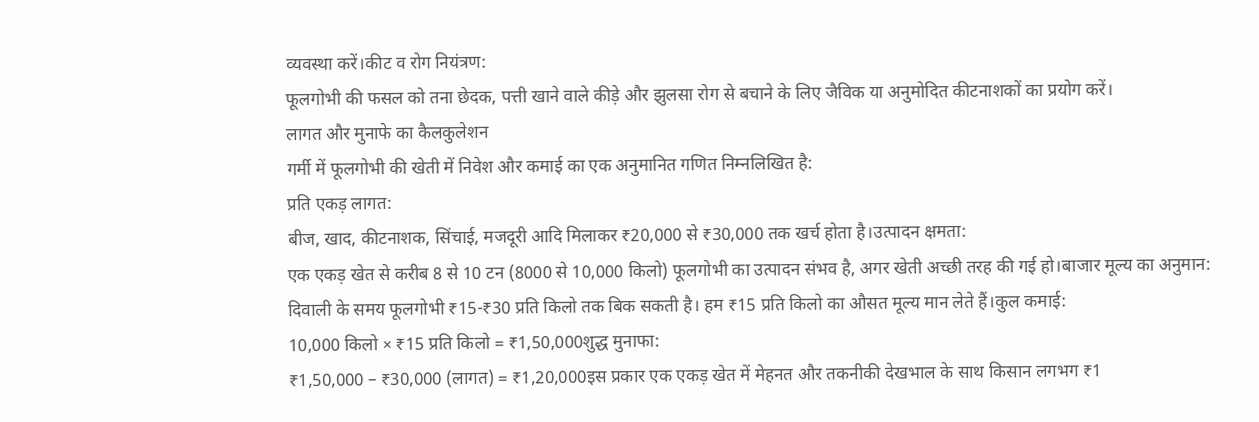व्यवस्था करें।कीट व रोग नियंत्रण:
फूलगोभी की फसल को तना छेदक, पत्ती खाने वाले कीड़े और झुलसा रोग से बचाने के लिए जैविक या अनुमोदित कीटनाशकों का प्रयोग करें।
लागत और मुनाफे का कैलकुलेशन
गर्मी में फूलगोभी की खेती में निवेश और कमाई का एक अनुमानित गणित निम्नलिखित है:
प्रति एकड़ लागत:
बीज, खाद, कीटनाशक, सिंचाई, मजदूरी आदि मिलाकर ₹20,000 से ₹30,000 तक खर्च होता है।उत्पादन क्षमता:
एक एकड़ खेत से करीब 8 से 10 टन (8000 से 10,000 किलो) फूलगोभी का उत्पादन संभव है, अगर खेती अच्छी तरह की गई हो।बाजार मूल्य का अनुमान:
दिवाली के समय फूलगोभी ₹15-₹30 प्रति किलो तक बिक सकती है। हम ₹15 प्रति किलो का औसत मूल्य मान लेते हैं।कुल कमाई:
10,000 किलो × ₹15 प्रति किलो = ₹1,50,000शुद्ध मुनाफा:
₹1,50,000 – ₹30,000 (लागत) = ₹1,20,000इस प्रकार एक एकड़ खेत में मेहनत और तकनीकी देखभाल के साथ किसान लगभग ₹1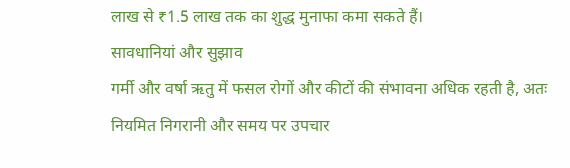लाख से ₹1.5 लाख तक का शुद्ध मुनाफा कमा सकते हैं।
सावधानियां और सुझाव
गर्मी और वर्षा ऋतु में फसल रोगों और कीटों की संभावना अधिक रहती है, अतः नियमित निगरानी और समय पर उपचार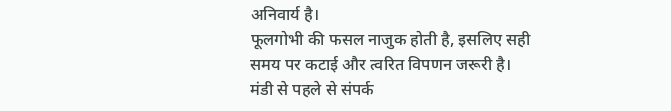अनिवार्य है।
फूलगोभी की फसल नाजुक होती है, इसलिए सही समय पर कटाई और त्वरित विपणन जरूरी है।
मंडी से पहले से संपर्क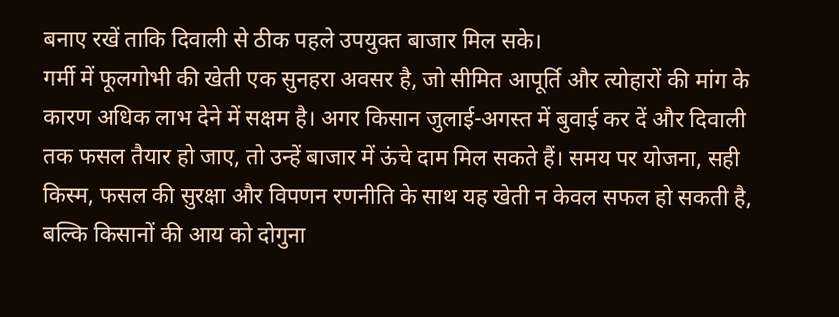बनाए रखें ताकि दिवाली से ठीक पहले उपयुक्त बाजार मिल सके।
गर्मी में फूलगोभी की खेती एक सुनहरा अवसर है, जो सीमित आपूर्ति और त्योहारों की मांग के कारण अधिक लाभ देने में सक्षम है। अगर किसान जुलाई-अगस्त में बुवाई कर दें और दिवाली तक फसल तैयार हो जाए, तो उन्हें बाजार में ऊंचे दाम मिल सकते हैं। समय पर योजना, सही किस्म, फसल की सुरक्षा और विपणन रणनीति के साथ यह खेती न केवल सफल हो सकती है, बल्कि किसानों की आय को दोगुना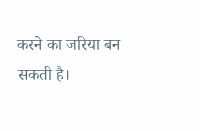करने का जरिया बन सकती है।